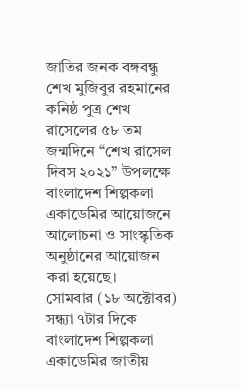জাতির জনক বঙ্গবন্ধু শেখ মুজিবুর রহমানের কনিষ্ঠ পুত্র শেখ রাসেলের ৫৮ তম জন্মদিনে “শেখ রাসেল দিবস ২০২১” উপলক্ষে বাংলাদেশ শিল্পকলা একাডেমির আয়োজনে আলোচনা ও সাংস্কৃতিক অনুষ্ঠানের আয়োজন করা হয়েছে।
সোমবার (১৮ অক্টোবর) সন্ধ্যা ৭টার দিকে বাংলাদেশ শিল্পকলা একাডেমির জাতীয়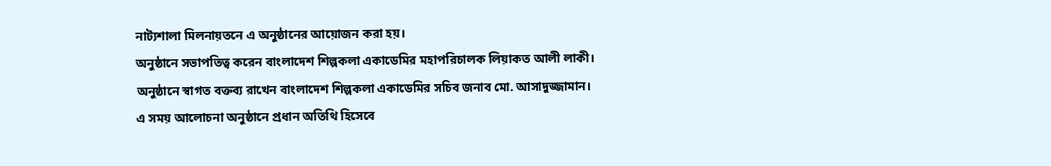নাট্যশালা মিলনায়তনে এ অনুষ্ঠানের আয়োজন করা হয়।
অনুষ্ঠানে সভাপতিত্ব করেন বাংলাদেশ শিল্পকলা একাডেমির মহাপরিচালক লিয়াকত আলী লাকী।
অনুষ্ঠানে স্বাগত বক্তব্য রাখেন বাংলাদেশ শিল্পকলা একাডেমির সচিব জনাব মো. আসাদুজ্জামান।
এ সময় আলোচনা অনুষ্ঠানে প্রধান অতিথি হিসেবে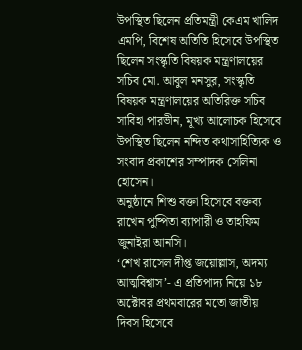উপস্থিত ছিলেন প্রতিমন্ত্রী কেএম খালিদ এমপি, বিশেষ অতিতি হিসেবে উপস্থিত ছিলেন সংস্কৃতি বিষয়ক মন্ত্রণালয়ের সচিব মো. আবুল মনসুর, সংস্কৃতি বিষয়ক মন্ত্রণালয়ের অতিরিক্ত সচিব সাবিহা পারভীন, মূখ্য আলোচক হিসেবে উপস্থিত ছিলেন নন্দিত কথাসাহিত্যিক ও সংবাদ প্রকাশের সম্পাদক সেলিনা হোসেন।
অনুষ্ঠানে শিশু বক্তা হিসেবে বক্তব্য রাখেন পুষ্পিতা ব্যাপারী ও তাহফিম জুনাইরা আনসি।
‘শেখ রাসেল দীপ্ত জয়োল্লাস, অদম্য আত্মবিশ্বাস’- এ প্রতিপাদ্য নিয়ে ১৮ অক্টোবর প্রথমবারের মতো জাতীয় দিবস হিসেবে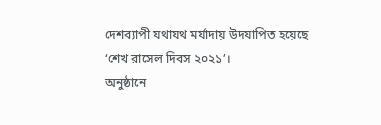দেশব্যাপী যথাযথ মর্যাদায় উদযাপিত হয়েছে ‘শেখ রাসেল দিবস ২০২১’।
অনুষ্ঠানে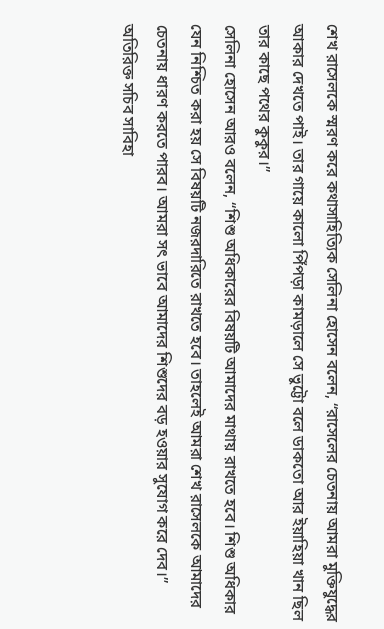শেখ রাসেলকে স্মরণ করে কথাসাহিত্যিক সেলিনা হোসেন বলেন, “রাসেলের চেতনায় আমরা মুক্তিযুদ্ধের আকার দেখতে পাই। তার গায়ে কালো পিঁপড়া কামড়ালে সে ভুট্টো বলে ডাকতো আর ইয়াহিয়া খান ছিল তার কাছে পথের কুকুর।”
সেলিনা হোসেন আরও বলেন, “শিশু অধিকারের বিষয়টি আমাদের মাথায় রাখতে হবে। শিশু অধিকার যেন নিশ্চিত করা হয় সে বিষয়টি নজরদারিতে রাখতে হবে। তাহলেই আমরা শেখ রাসেলকে আমাদের চেতনায় ধারণ করতে পারব। আমরা সৎ ভাবে আমাদের শিশুদের বড় হওয়ার সুযোগ করে দেব।”
অতিরিক্ত সচিব সাবিহা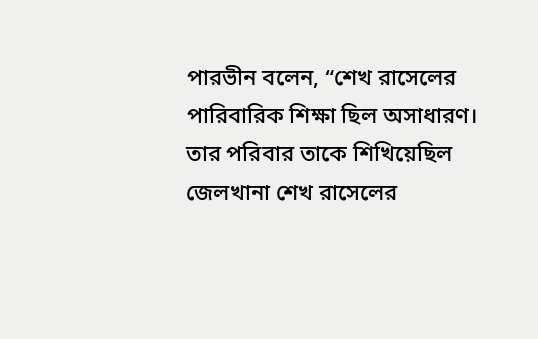পারভীন বলেন, “শেখ রাসেলের পারিবারিক শিক্ষা ছিল অসাধারণ। তার পরিবার তাকে শিখিয়েছিল জেলখানা শেখ রাসেলের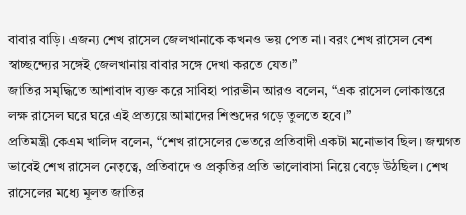বাবার বাড়ি। এজন্য শেখ রাসেল জেলখানাকে কখনও ভয় পেত না। বরং শেখ রাসেল বেশ স্বাচ্ছন্দ্যের সঙ্গেই জেলখানায় বাবার সঙ্গে দেখা করতে যেত।”
জাতির সমৃদ্ধিতে আশাবাদ ব্যক্ত করে সাবিহা পারভীন আরও বলেন, “এক রাসেল লোকান্তরে লক্ষ রাসেল ঘরে ঘরে এই প্রত্যয়ে আমাদের শিশুদের গড়ে তুলতে হবে।”
প্রতিমন্ত্রী কেএম খালিদ বলেন, “শেখ রাসেলের ভেতরে প্রতিবাদী একটা মনোভাব ছিল। জন্মগত ভাবেই শেখ রাসেল নেতৃত্বে, প্রতিবাদে ও প্রকৃতির প্রতি ভালোবাসা নিয়ে বেড়ে উঠছিল। শেখ রাসেলের মধ্যে মূলত জাতির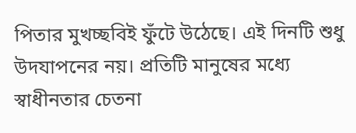পিতার মুখচ্ছবিই ফুঁটে উঠেছে। এই দিনটি শুধু উদযাপনের নয়। প্রতিটি মানুষের মধ্যে স্বাধীনতার চেতনা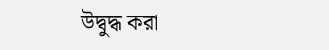উদ্বুদ্ধ করা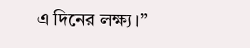এ দিনের লক্ষ্য।”